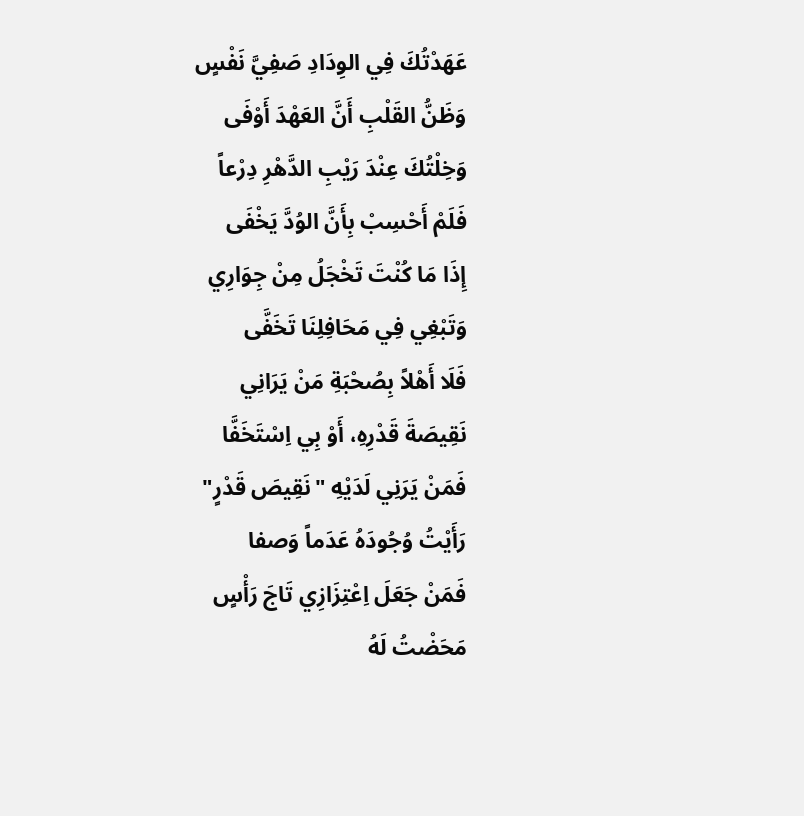عَهَدْتُكَ فِي الوِدَادِ صَفِيَّ نَفْسٍ
وَظَنُّ القَلْبِ أَنَّ العَهْدَ أَوْفَى
وَخِلْتُكَ عِنْدَ رَيْبِ الدَّهْرِ دِرْعاً
فَلَمْ أَحْسِبْ بِأَنَّ الوُدَّ يَخْفَى
إِذَا مَا كُنْتَ تَخْجَلُ مِنْ جِوَارِي
وَتَبْغِي فِي مَحَافِلِنَا تَخَفَّى
فَلَا أَهْلاً بِصُحْبَةِ مَنْ يَرَانِي
نَقِيصَةَ قَدْرِهِ، أَوْ بِي اِسْتَخَفَّا
فَمَنْ يَرَنِي لَدَيْهِ "نَقِيصَ قَدْرٍ"
رَأَيْتُ وُجُودَهُ عَدَماً وَصفا
فَمَنْ جَعَلَ اِعْتِزَازِي تَاجَ رَأْسٍ
مَحَضْتُ لَهُ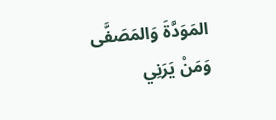المَوَدَّةَ وَالمَصَفَّى
وَمَنْ يَرَنِي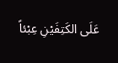عَلَى الكَتِفَيْنِ عِبْئاً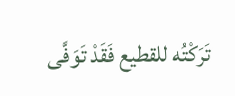تَرَكْتُه للقطيع فَقَدْ تَوَفَّى